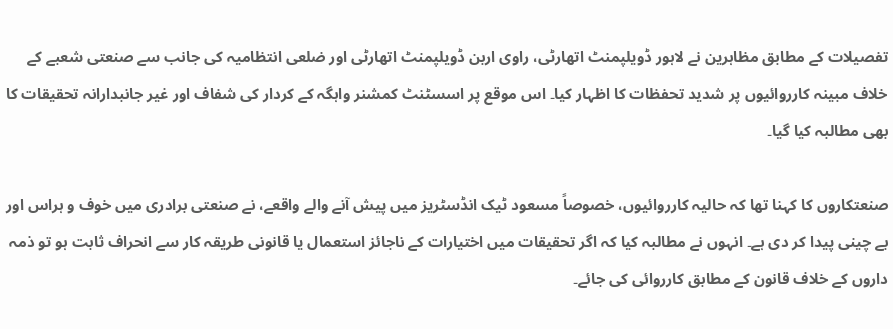تفصیلات کے مطابق مظاہرین نے لاہور ڈویلپمنٹ اتھارٹی، راوی اربن ڈویلپمنٹ اتھارٹی اور ضلعی انتظامیہ کی جانب سے صنعتی شعبے کے خلاف مبینہ کارروائیوں پر شدید تحفظات کا اظہار کیا۔ اس موقع پر اسسٹنٹ کمشنر واہگہ کے کردار کی شفاف اور غیر جانبدارانہ تحقیقات کا بھی مطالبہ کیا گیا۔

صنعتکاروں کا کہنا تھا کہ حالیہ کارروائیوں، خصوصاً مسعود ٹیک انڈسٹریز میں پیش آنے والے واقعے، نے صنعتی برادری میں خوف و ہراس اور بے چینی پیدا کر دی ہے۔ انہوں نے مطالبہ کیا کہ اگر تحقیقات میں اختیارات کے ناجائز استعمال یا قانونی طریقہ کار سے انحراف ثابت ہو تو ذمہ داروں کے خلاف قانون کے مطابق کارروائی کی جائے۔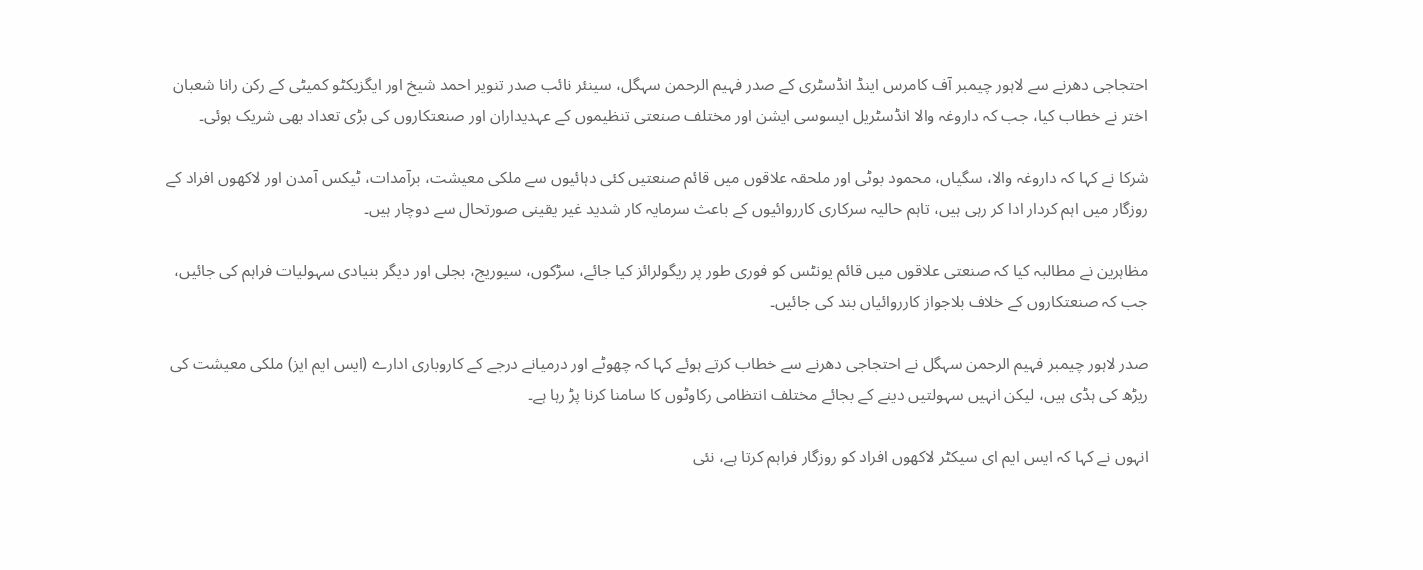احتجاجی دھرنے سے لاہور چیمبر آف کامرس اینڈ انڈسٹری کے صدر فہیم الرحمن سہگل، سینئر نائب صدر تنویر احمد شیخ اور ایگزیکٹو کمیٹی کے رکن رانا شعبان اختر نے خطاب کیا، جب کہ داروغہ والا انڈسٹریل ایسوسی ایشن اور مختلف صنعتی تنظیموں کے عہدیداران اور صنعتکاروں کی بڑی تعداد بھی شریک ہوئی۔

شرکا نے کہا کہ داروغہ والا، سگیاں، محمود بوٹی اور ملحقہ علاقوں میں قائم صنعتیں کئی دہائیوں سے ملکی معیشت، برآمدات، ٹیکس آمدن اور لاکھوں افراد کے روزگار میں اہم کردار ادا کر رہی ہیں، تاہم حالیہ سرکاری کارروائیوں کے باعث سرمایہ کار شدید غیر یقینی صورتحال سے دوچار ہیں۔

مظاہرین نے مطالبہ کیا کہ صنعتی علاقوں میں قائم یونٹس کو فوری طور پر ریگولرائز کیا جائے، سڑکوں، سیوریج، بجلی اور دیگر بنیادی سہولیات فراہم کی جائیں، جب کہ صنعتکاروں کے خلاف بلاجواز کارروائیاں بند کی جائیں۔

صدر لاہور چیمبر فہیم الرحمن سہگل نے احتجاجی دھرنے سے خطاب کرتے ہوئے کہا کہ چھوٹے اور درمیانے درجے کے کاروباری ادارے (ایس ایم ایز) ملکی معیشت کی ریڑھ کی ہڈی ہیں، لیکن انہیں سہولتیں دینے کے بجائے مختلف انتظامی رکاوٹوں کا سامنا کرنا پڑ رہا ہے۔

انہوں نے کہا کہ ایس ایم ای سیکٹر لاکھوں افراد کو روزگار فراہم کرتا ہے، نئی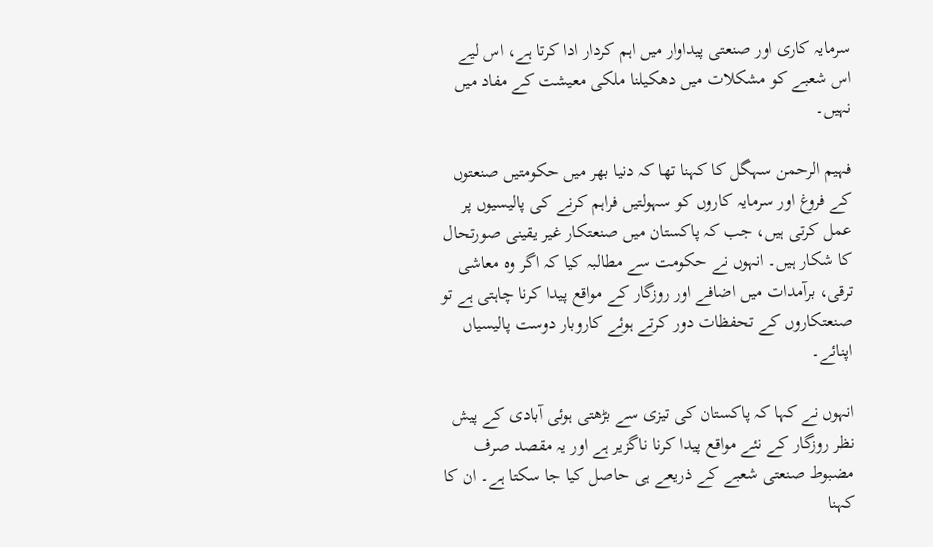سرمایہ کاری اور صنعتی پیداوار میں اہم کردار ادا کرتا ہے، اس لیے اس شعبے کو مشکلات میں دھکیلنا ملکی معیشت کے مفاد میں نہیں۔

فہیم الرحمن سہگل کا کہنا تھا کہ دنیا بھر میں حکومتیں صنعتوں کے فروغ اور سرمایہ کاروں کو سہولتیں فراہم کرنے کی پالیسیوں پر عمل کرتی ہیں، جب کہ پاکستان میں صنعتکار غیر یقینی صورتحال کا شکار ہیں۔ انہوں نے حکومت سے مطالبہ کیا کہ اگر وہ معاشی ترقی، برآمدات میں اضافے اور روزگار کے مواقع پیدا کرنا چاہتی ہے تو صنعتکاروں کے تحفظات دور کرتے ہوئے کاروبار دوست پالیسیاں اپنائے۔

انہوں نے کہا کہ پاکستان کی تیزی سے بڑھتی ہوئی آبادی کے پیش نظر روزگار کے نئے مواقع پیدا کرنا ناگزیر ہے اور یہ مقصد صرف مضبوط صنعتی شعبے کے ذریعے ہی حاصل کیا جا سکتا ہے۔ ان کا کہنا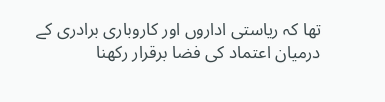تھا کہ ریاستی اداروں اور کاروباری برادری کے درمیان اعتماد کی فضا برقرار رکھنا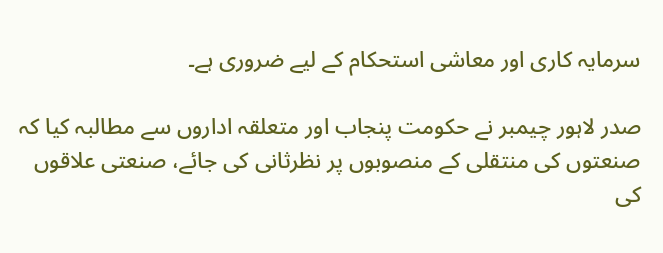سرمایہ کاری اور معاشی استحکام کے لیے ضروری ہے۔

صدر لاہور چیمبر نے حکومت پنجاب اور متعلقہ اداروں سے مطالبہ کیا کہ صنعتوں کی منتقلی کے منصوبوں پر نظرثانی کی جائے، صنعتی علاقوں کی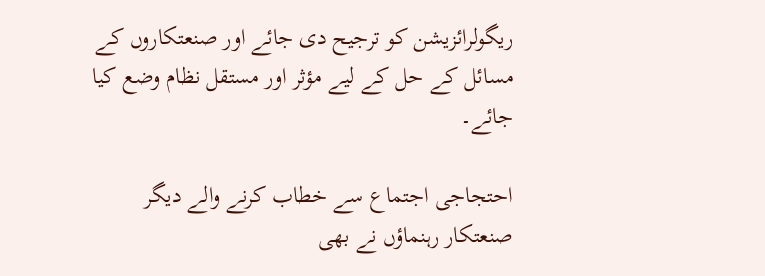ریگولرائزیشن کو ترجیح دی جائے اور صنعتکاروں کے مسائل کے حل کے لیے مؤثر اور مستقل نظام وضع کیا جائے۔

احتجاجی اجتماع سے خطاب کرنے والے دیگر صنعتکار رہنماؤں نے بھی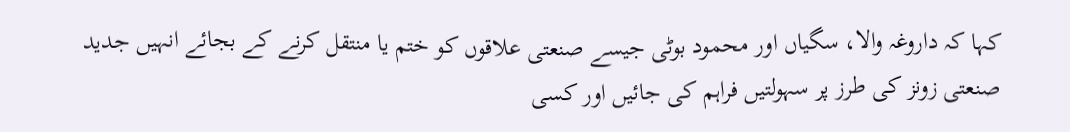کہا کہ داروغہ والا، سگیاں اور محمود بوٹی جیسے صنعتی علاقوں کو ختم یا منتقل کرنے کے بجائے انہیں جدید صنعتی زونز کی طرز پر سہولتیں فراہم کی جائیں اور کسی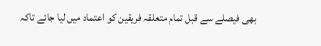بھی فیصلے سے قبل تمام متعلقہ فریقین کو اعتماد میں لیا جائے تاکہ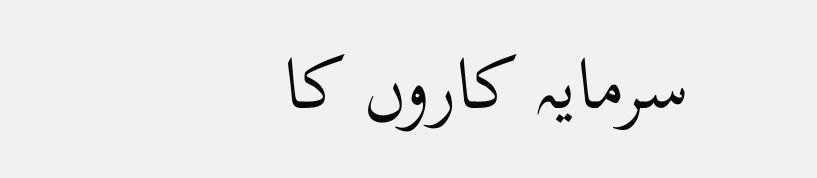سرمایہ کاروں کا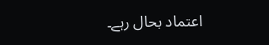اعتماد بحال رہے۔